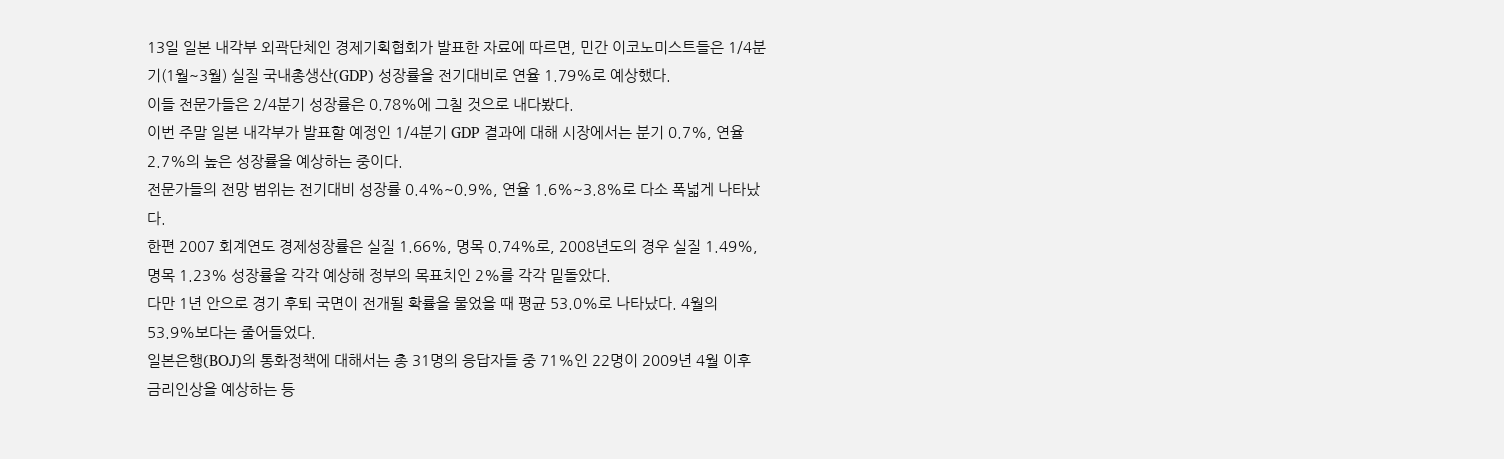13일 일본 내각부 외곽단체인 경제기획협회가 발표한 자료에 따르면, 민간 이코노미스트들은 1/4분기(1월~3월) 실질 국내총생산(GDP) 성장률을 전기대비로 연율 1.79%로 예상했다.
이들 전문가들은 2/4분기 성장률은 0.78%에 그칠 것으로 내다봤다.
이번 주말 일본 내각부가 발표할 예정인 1/4분기 GDP 결과에 대해 시장에서는 분기 0.7%, 연율 2.7%의 높은 성장률을 예상하는 중이다.
전문가들의 전망 범위는 전기대비 성장률 0.4%~0.9%, 연율 1.6%~3.8%로 다소 폭넓게 나타났다.
한편 2007 회계연도 경제성장률은 실질 1.66%, 명목 0.74%로, 2008년도의 경우 실질 1.49%, 명목 1.23% 성장률을 각각 예상해 정부의 목표치인 2%를 각각 밑돌았다.
다만 1년 안으로 경기 후퇴 국면이 전개될 확률을 물었을 때 평균 53.0%로 나타났다. 4월의 53.9%보다는 줄어들었다.
일본은행(BOJ)의 통화정책에 대해서는 총 31명의 응답자들 중 71%인 22명이 2009년 4월 이후 금리인상을 예상하는 등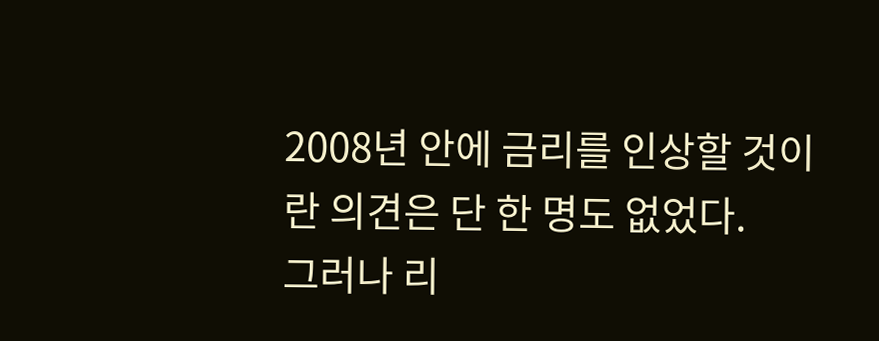2008년 안에 금리를 인상할 것이란 의견은 단 한 명도 없었다.
그러나 리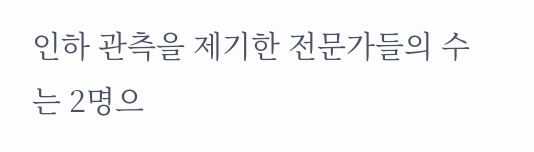인하 관측을 제기한 전문가들의 수는 2명으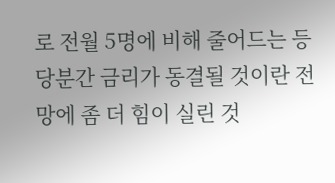로 전월 5명에 비해 줄어드는 등 당분간 금리가 동결될 것이란 전망에 좀 더 힘이 실린 것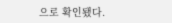으로 확인됐다.